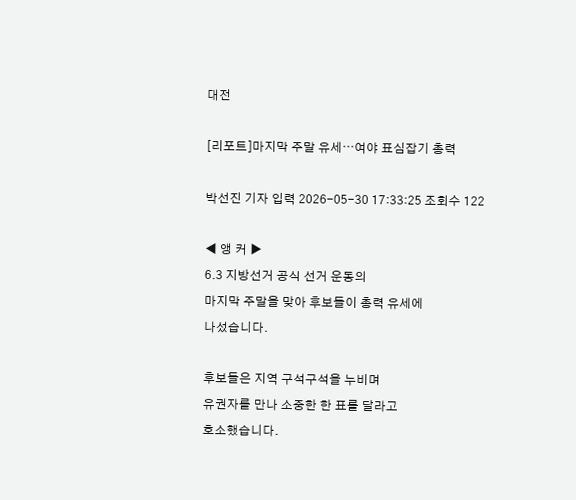대전

[리포트]마지막 주말 유세⋯여야 표심잡기 총력

박선진 기자 입력 2026-05-30 17:33:25 조회수 122

◀ 앵 커 ▶
6.3 지방선거 공식 선거 운동의
마지막 주말을 맞아 후보들이 총력 유세에
나섰습니다.

후보들은 지역 구석구석을 누비며
유권자를 만나 소중한 한 표를 달라고
호소했습니다.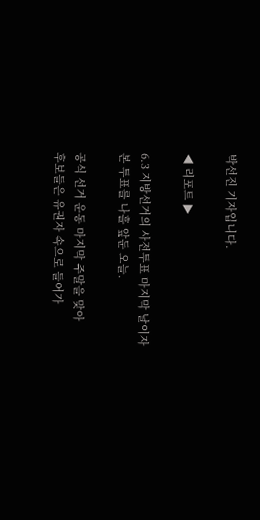박선진 기자입니다.

◀ 리포트 ▶

6.3 지방선거의 사전투표 마지막 날이자
본 투표를 나흘 앞둔 오늘.

공식 선거 운동 마지막 주말을 맞아
후보들은 유권자 속으로 들어가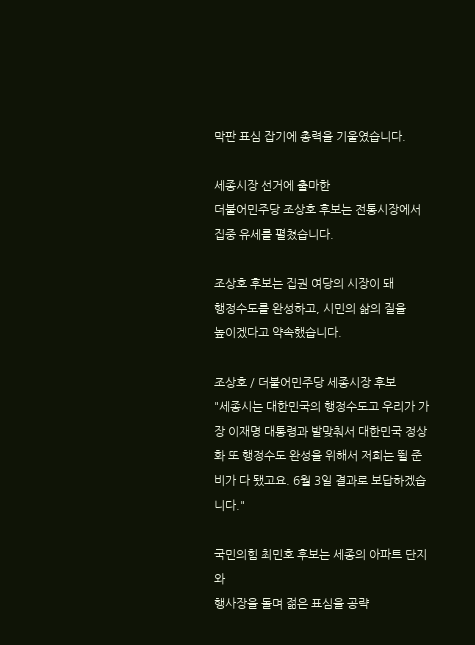막판 표심 잡기에 총력을 기울였습니다.

세종시장 선거에 출마한
더불어민주당 조상호 후보는 전통시장에서
집중 유세를 펼쳤습니다.

조상호 후보는 집권 여당의 시장이 돼
행정수도를 완성하고, 시민의 삶의 질을
높이겠다고 약속했습니다.

조상호 / 더불어민주당 세종시장 후보
"세종시는 대한민국의 행정수도고 우리가 가장 이재명 대통령과 발맞춰서 대한민국 정상화 또 행정수도 완성을 위해서 저희는 뛸 준비가 다 됐고요. 6월 3일 결과로 보답하겠습니다."

국민의힘 최민호 후보는 세종의 아파트 단지와
행사장을 돌며 젊은 표심을 공략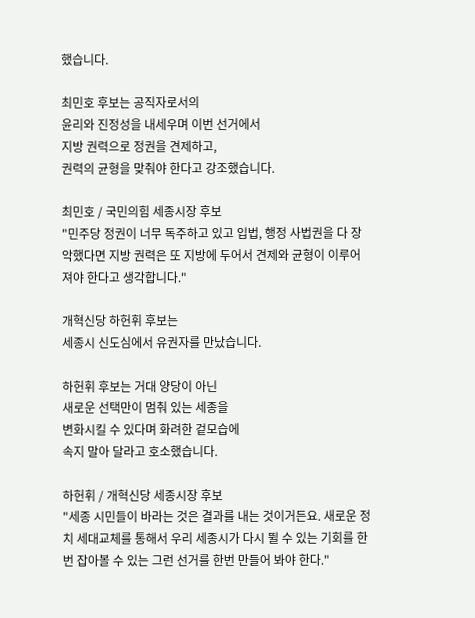했습니다.

최민호 후보는 공직자로서의
윤리와 진정성을 내세우며 이번 선거에서
지방 권력으로 정권을 견제하고,
권력의 균형을 맞춰야 한다고 강조했습니다.

최민호 / 국민의힘 세종시장 후보
"민주당 정권이 너무 독주하고 있고 입법, 행정 사법권을 다 장악했다면 지방 권력은 또 지방에 두어서 견제와 균형이 이루어져야 한다고 생각합니다."

개혁신당 하헌휘 후보는
세종시 신도심에서 유권자를 만났습니다.

하헌휘 후보는 거대 양당이 아닌
새로운 선택만이 멈춰 있는 세종을
변화시킬 수 있다며 화려한 겉모습에
속지 말아 달라고 호소했습니다.

하헌휘 / 개혁신당 세종시장 후보
"세종 시민들이 바라는 것은 결과를 내는 것이거든요. 새로운 정치 세대교체를 통해서 우리 세종시가 다시 뛸 수 있는 기회를 한번 잡아볼 수 있는 그런 선거를 한번 만들어 봐야 한다."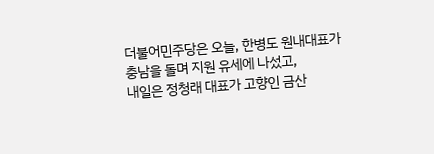더불어민주당은 오늘, 한병도 원내대표가
충남을 돌며 지원 유세에 나섰고,
내일은 정청래 대표가 고향인 금산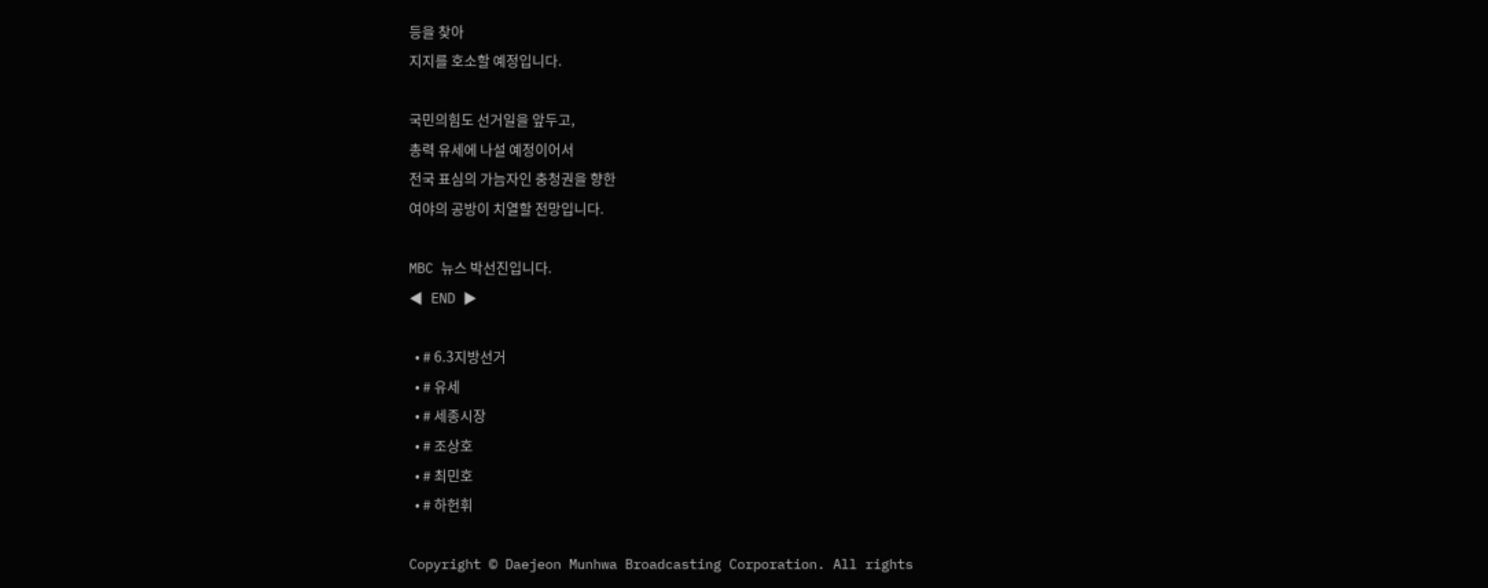등을 찾아
지지를 호소할 예정입니다.

국민의힘도 선거일을 앞두고,
총력 유세에 나설 예정이어서
전국 표심의 가늠자인 충청권을 향한
여야의 공방이 치열할 전망입니다.

MBC 뉴스 박선진입니다.
◀ END ▶

  • # 6.3지방선거
  • # 유세
  • # 세종시장
  • # 조상호
  • # 최민호
  • # 하헌휘

Copyright © Daejeon Munhwa Broadcasting Corporation. All rights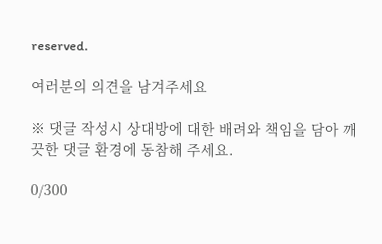reserved.

여러분의 의견을 남겨주세요

※ 댓글 작성시 상대방에 대한 배려와 책임을 담아 깨끗한 댓글 환경에 동참해 주세요.

0/300